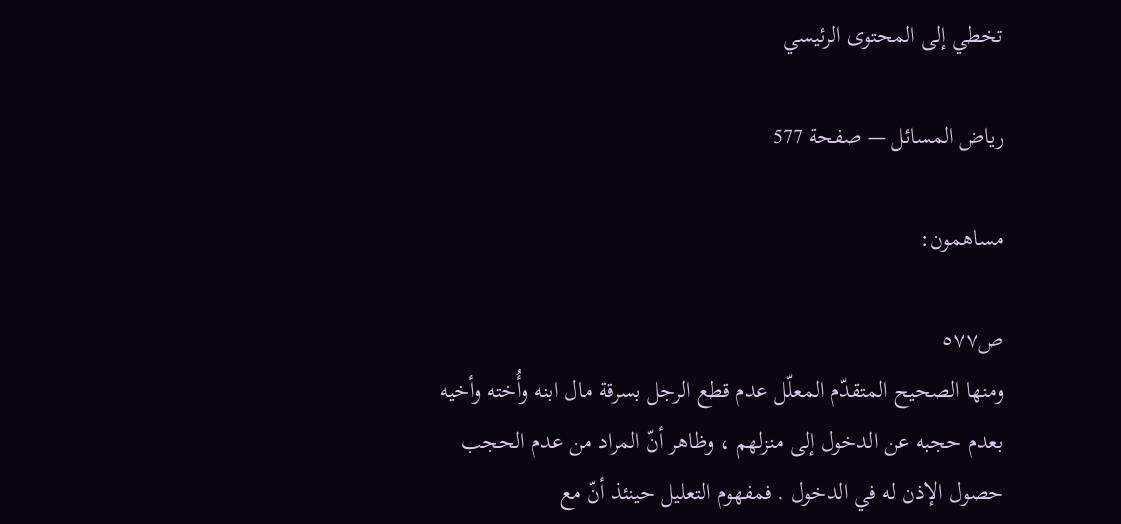تخطي إلى المحتوى الرئيسي

رياض المسائل — صفحة 577

مساهمون:

ص٥٧٧
ومنها الصحيح المتقدّم المعلّل عدم قطع الرجل بسرقة مال ابنه وأُخته وأخيه بعدم حجبه عن الدخول إلى منزلهم ، وظاهر أنّ المراد من عدم الحجب حصول الإذن له في الدخول . فمفهوم التعليل حينئذ أنّ مع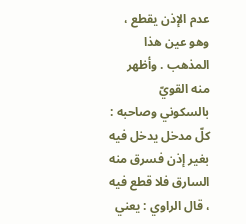عدم الإذن يقطع ، وهو عين هذا المذهب . وأظهر منه القويّ بالسكوني وصاحبه : كلّ مدخل يدخل فيه بغير إذن فسرق منه السارق فلا قطع فيه ، قال الراوي : يعني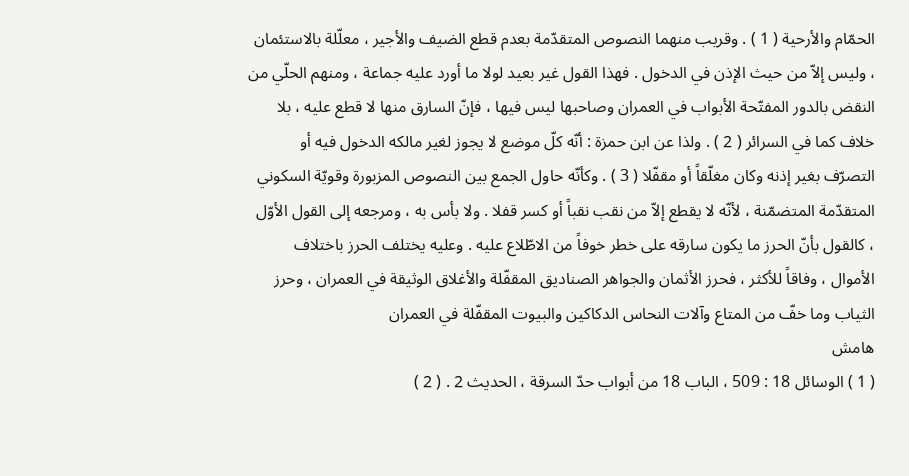الحمّام والأرحية ( 1 ) . وقريب منهما النصوص المتقدّمة بعدم قطع الضيف والأجير ، معلّلة بالاستئمان ، وليس إلاّ من حيث الإذن في الدخول . فهذا القول غير بعيد لولا ما أورد عليه جماعة ، ومنهم الحلّي من النقض بالدور المفتّحة الأبواب في العمران وصاحبها ليس فيها ، فإنّ السارق منها لا قطع عليه ، بلا خلاف كما في السرائر ( 2 ) . ولذا عن ابن حمزة : أنّه كلّ موضع لا يجوز لغير مالكه الدخول فيه أو التصرّف بغير إذنه وكان مغلّقاً أو مقفّلا ( 3 ) . وكأنّه حاول الجمع بين النصوص المزبورة وقويّة السكوني المتقدّمة المتضمّنة ، لأنّه لا يقطع إلاّ من نقب نقباً أو كسر قفلا . ولا بأس به ، ومرجعه إلى القول الأوّل ، كالقول بأنّ الحرز ما يكون سارقه على خطر خوفاً من الاطّلاع عليه . وعليه يختلف الحرز باختلاف الأموال ، وفاقاً للأكثر ، فحرز الأثمان والجواهر الصناديق المقفّلة والأغلاق الوثيقة في العمران ، وحرز الثياب وما خفّ من المتاع وآلات النحاس الدكاكين والبيوت المقفّلة في العمران
هامش
( 1 ) الوسائل 18 : 509 ، الباب 18 من أبواب حدّ السرقة ، الحديث 2 . ( 2 )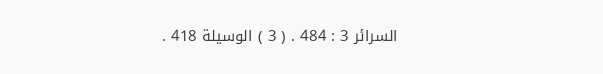السرائر 3 : 484 . ( 3 ) الوسيلة 418 .